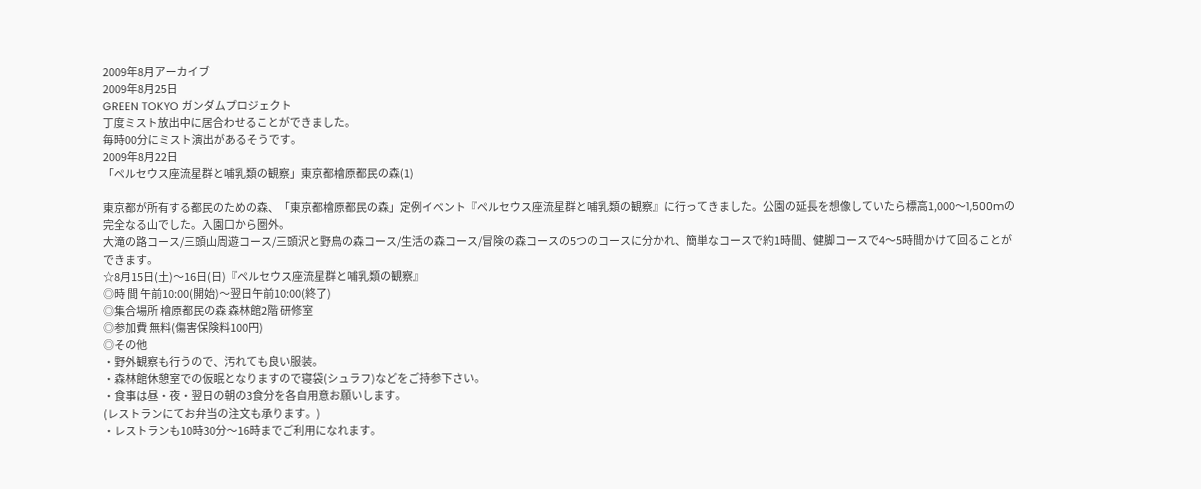2009年8月アーカイブ
2009年8月25日
GREEN TOKYO ガンダムプロジェクト
丁度ミスト放出中に居合わせることができました。
毎時00分にミスト演出があるそうです。
2009年8月22日
「ペルセウス座流星群と哺乳類の観察」東京都檜原都民の森(1)

東京都が所有する都民のための森、「東京都檜原都民の森」定例イベント『ペルセウス座流星群と哺乳類の観察』に行ってきました。公園の延長を想像していたら標高1,000〜1,500mの完全なる山でした。入園口から圏外。
大滝の路コース/三頭山周遊コース/三頭沢と野鳥の森コース/生活の森コース/冒険の森コースの5つのコースに分かれ、簡単なコースで約1時間、健脚コースで4〜5時間かけて回ることができます。
☆8月15日(土)〜16日(日)『ペルセウス座流星群と哺乳類の観察』
◎時 間 午前10:00(開始)〜翌日午前10:00(終了)
◎集合場所 檜原都民の森 森林館2階 研修室
◎参加費 無料(傷害保険料100円)
◎その他
・野外観察も行うので、汚れても良い服装。
・森林館休憩室での仮眠となりますので寝袋(シュラフ)などをご持参下さい。
・食事は昼・夜・翌日の朝の3食分を各自用意お願いします。
(レストランにてお弁当の注文も承ります。)
・レストランも10時30分〜16時までご利用になれます。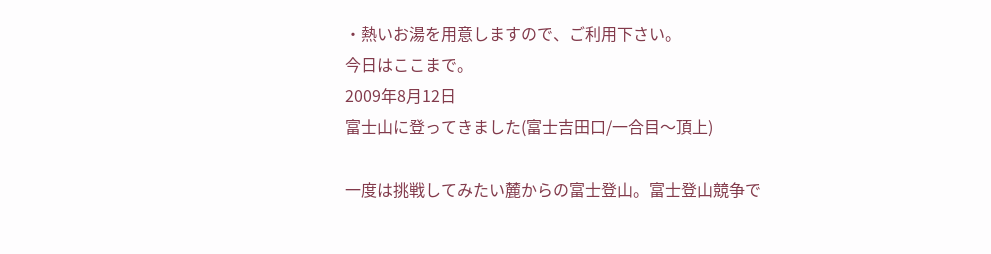・熱いお湯を用意しますので、ご利用下さい。
今日はここまで。
2009年8月12日
富士山に登ってきました(富士吉田口/一合目〜頂上)

一度は挑戦してみたい麓からの富士登山。富士登山競争で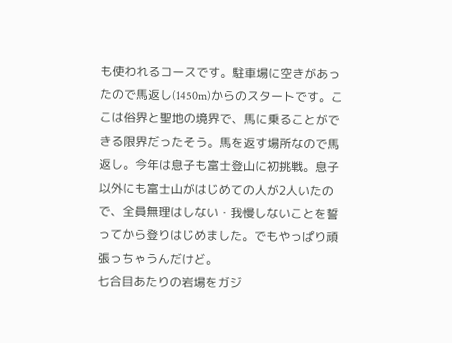も使われるコースです。駐車場に空きがあったので馬返し(1450m)からのスタートです。ここは俗界と聖地の境界で、馬に乗ることができる限界だったそう。馬を返す場所なので馬返し。今年は息子も富士登山に初挑戦。息子以外にも富士山がはじめての人が2人いたので、全員無理はしない・我慢しないことを誓ってから登りはじめました。でもやっぱり頑張っちゃうんだけど。
七合目あたりの岩場をガジ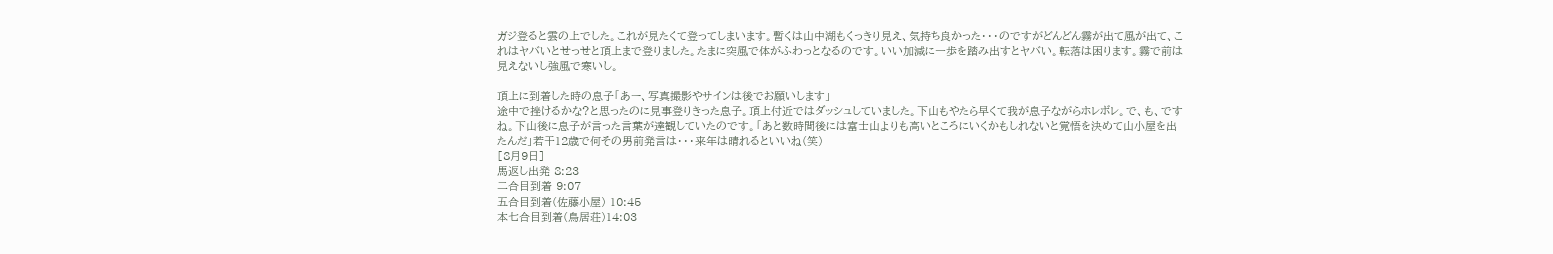ガジ登ると雲の上でした。これが見たくて登ってしまいます。暫くは山中湖もくっきり見え、気持ち良かった・・・のですがどんどん霧が出て風が出て、これはヤバいとせっせと頂上まで登りました。たまに突風で体がふわっとなるのです。いい加減に一歩を踏み出すとヤバい。転落は困ります。霧で前は見えないし強風で寒いし。

頂上に到着した時の息子「あー、写真撮影やサインは後でお願いします」
途中で挫けるかな?と思ったのに見事登りきった息子。頂上付近ではダッシュしていました。下山もやたら早くて我が息子ながらホレボレ。で、も、ですね。下山後に息子が言った言葉が達観していたのです。「あと数時間後には富士山よりも高いところにいくかもしれないと覚悟を決めて山小屋を出たんだ」若干12歳で何その男前発言は・・・来年は晴れるといいね(笑)
[8月9日]
馬返し出発 8:23
二合目到着 9:07
五合目到着(佐藤小屋) 10:45
本七合目到着(鳥居荘)14:03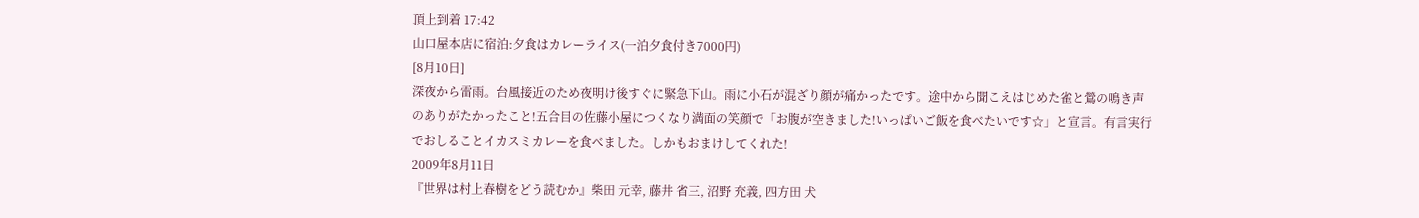頂上到着 17:42
山口屋本店に宿泊:夕食はカレーライス(一泊夕食付き7000円)
[8月10日]
深夜から雷雨。台風接近のため夜明け後すぐに緊急下山。雨に小石が混ざり顔が痛かったです。途中から聞こえはじめた雀と鶯の鳴き声のありがたかったこと!五合目の佐藤小屋につくなり満面の笑顔で「お腹が空きました!いっぱいご飯を食べたいです☆」と宣言。有言実行でおしることイカスミカレーを食べました。しかもおまけしてくれた!
2009年8月11日
『世界は村上春樹をどう読むか』柴田 元幸, 藤井 省三, 沼野 充義, 四方田 犬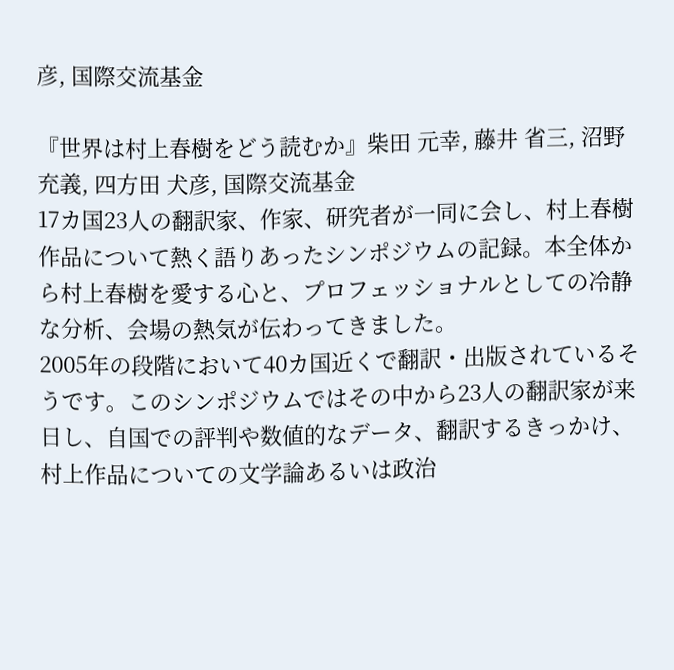彦, 国際交流基金

『世界は村上春樹をどう読むか』柴田 元幸, 藤井 省三, 沼野 充義, 四方田 犬彦, 国際交流基金
17カ国23人の翻訳家、作家、研究者が一同に会し、村上春樹作品について熱く語りあったシンポジウムの記録。本全体から村上春樹を愛する心と、プロフェッショナルとしての冷静な分析、会場の熱気が伝わってきました。
2005年の段階において40カ国近くで翻訳・出版されているそうです。このシンポジウムではその中から23人の翻訳家が来日し、自国での評判や数値的なデータ、翻訳するきっかけ、村上作品についての文学論あるいは政治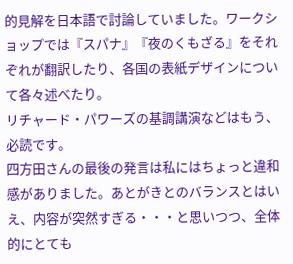的見解を日本語で討論していました。ワークショップでは『スパナ』『夜のくもざる』をそれぞれが翻訳したり、各国の表紙デザインについて各々述べたり。
リチャード・パワーズの基調講演などはもう、必読です。
四方田さんの最後の発言は私にはちょっと違和感がありました。あとがきとのバランスとはいえ、内容が突然すぎる・・・と思いつつ、全体的にとても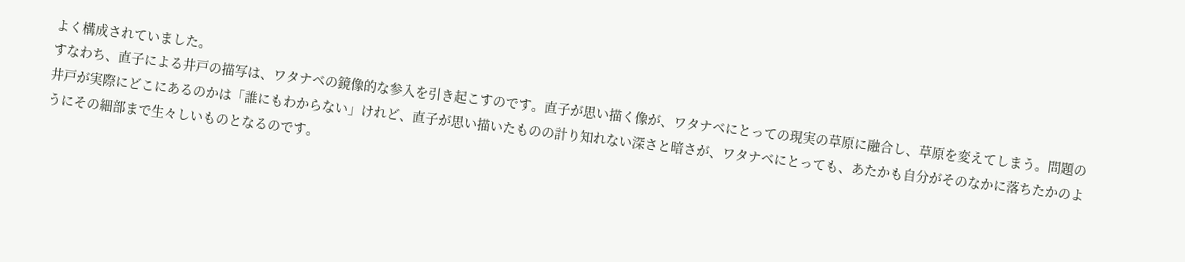よく構成されていました。
すなわち、直子による井戸の描写は、ワタナベの鏡像的な参入を引き起こすのです。直子が思い描く像が、ワタナベにとっての現実の草原に融合し、草原を変えてしまう。問題の井戸が実際にどこにあるのかは「誰にもわからない」けれど、直子が思い描いたものの計り知れない深さと暗さが、ワタナベにとっても、あたかも自分がそのなかに落ちたかのようにその細部まで生々しいものとなるのです。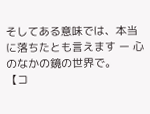そしてある意味では、本当に落ちたとも言えます ー 心のなかの鏡の世界で。
【コ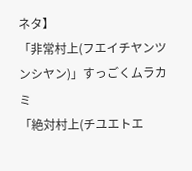ネタ】
「非常村上(フエイチヤンツンシヤン)」すっごくムラカミ
「絶対村上(チユエトエ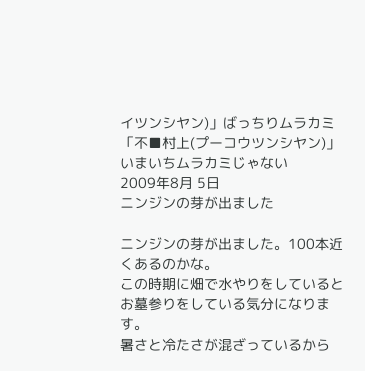イツンシヤン)」ばっちりムラカミ
「不■村上(プーコウツンシヤン)」いまいちムラカミじゃない
2009年8月 5日
ニンジンの芽が出ました

ニンジンの芽が出ました。100本近くあるのかな。
この時期に畑で水やりをしているとお墓参りをしている気分になります。
暑さと冷たさが混ざっているから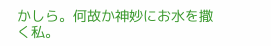かしら。何故か神妙にお水を撒く私。